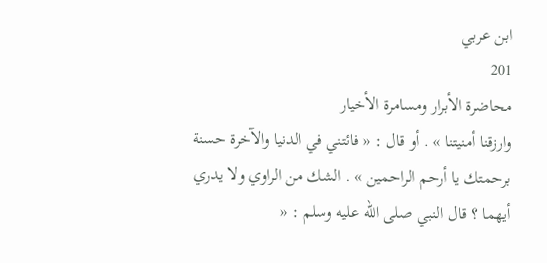ابن عربي
201
محاضرة الأبرار ومسامرة الأخيار
وارزقنا أمنيتنا » . أو قال : « فائتني في الدنيا والآخرة حسنة برحمتك يا أرحم الراحمين » . الشك من الراوي ولا يدري أيهما ؟ قال النبي صلى اللّه عليه وسلم : «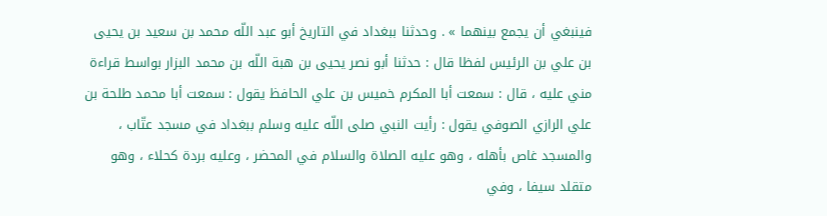فينبغي أن يجمع بينهما » . وحدثنا ببغداد في التاريخ أبو عبد اللّه محمد بن سعيد بن يحيى بن علي بن الرئيس لفظا قال : حدثنا أبو نصر يحيى بن هبة اللّه بن محمد البزار بواسط قراءة مني عليه ، قال : سمعت أبا المكرم خميس بن علي الحافظ يقول : سمعت أبا محمد طلحة بن علي الرازي الصوفي يقول : رأيت النبي صلى اللّه عليه وسلم ببغداد في مسجد عتّاب ، والمسجد غاص بأهله ، وهو عليه الصلاة والسلام في المحضر ، وعليه بردة كحلاء ، وهو متقلد سيفا ، وفي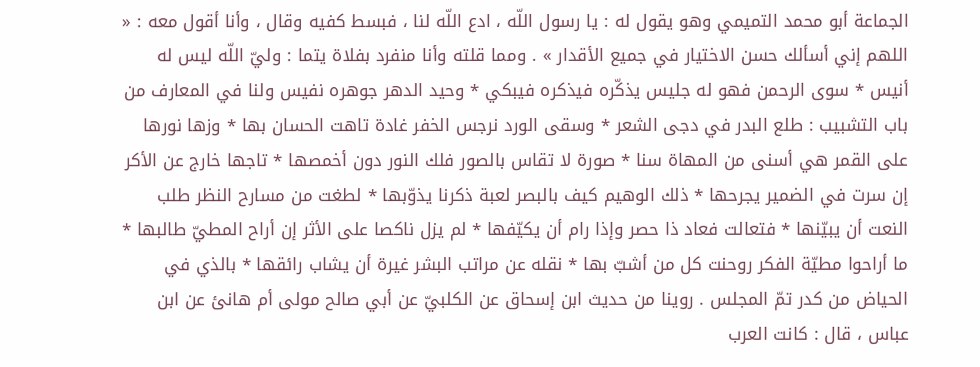الجماعة أبو محمد التميمي وهو يقول له : يا رسول اللّه ، ادع اللّه لنا ، فبسط كفيه وقال ، وأنا أقول معه : « اللهم إني أسألك حسن الاختيار في جميع الأقدار » . ومما قلته وأنا منفرد بفلاة يتما : وليّ اللّه ليس له أنيس * سوى الرحمن فهو له جليس يذكّره فيذكره فيبكي * وحيد الدهر جوهره نفيس ولنا في المعارف من باب التشبيب : طلع البدر في دجى الشعر * وسقى الورد نرجس الخفر غادة تاهت الحسان بها * وزها نورها على القمر هي أسنى من المهاة سنا * صورة لا تقاس بالصور فلك النور دون أخمصها * تاجها خارج عن الأكر إن سرت في الضمير يجرحها * ذلك الوهيم كيف بالبصر لعبة ذكرنا يذوّبها * لطغت من مسارح النظر طلب النعت أن يبيّنها * فتعالت فعاد ذا حصر وإذا رام أن يكيّفها * لم يزل ناكصا على الأثر إن أراح المطيّ طالبها * ما أراحوا مطيّة الفكر روحنت كل من أشبّ بها * نقله عن مراتب البشر غيرة أن يشاب رائقها * بالذي في الحياض من كدر تمّ المجلس . روينا من حديث ابن إسحاق عن الكلبيّ عن أبي صالح مولى أم هانئ عن ابن عباس ، قال : كانت العرب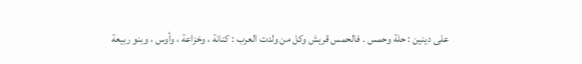على دينين : حلة وحمس . فالحمس قريش وكل من ولدت العرب : كنانة ، وخزاعة ، وأوس ، وبنو ربيعة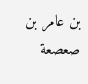بن عامر بن صعصعة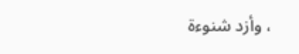، وأزد شنوءة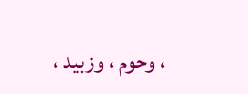، وحوم ، وزبيد ،